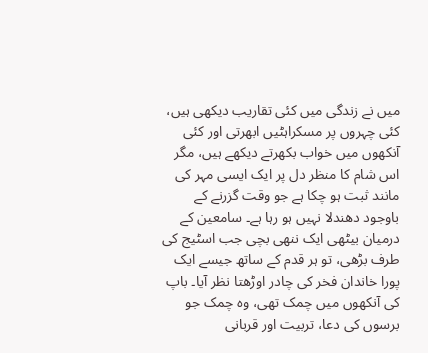میں نے زندگی میں کئی تقاریب دیکھی ہیں، کئی چہروں پر مسکراہٹیں ابھرتی اور کئی آنکھوں میں خواب بکھرتے دیکھے ہیں، مگر اس شام کا منظر دل پر ایک ایسی مہر کی مانند ثبت ہو چکا ہے جو وقت گزرنے کے باوجود دھندلا نہیں ہو رہا ہے۔ سامعین کے درمیان بیٹھی ایک ننھی بچی جب اسٹیج کی طرف بڑھی، تو ہر قدم کے ساتھ جیسے ایک پورا خاندان فخر کی چادر اوڑھتا نظر آیا۔ باپ کی آنکھوں میں چمک تھی، وہ چمک جو برسوں کی دعا، تربیت اور قربانی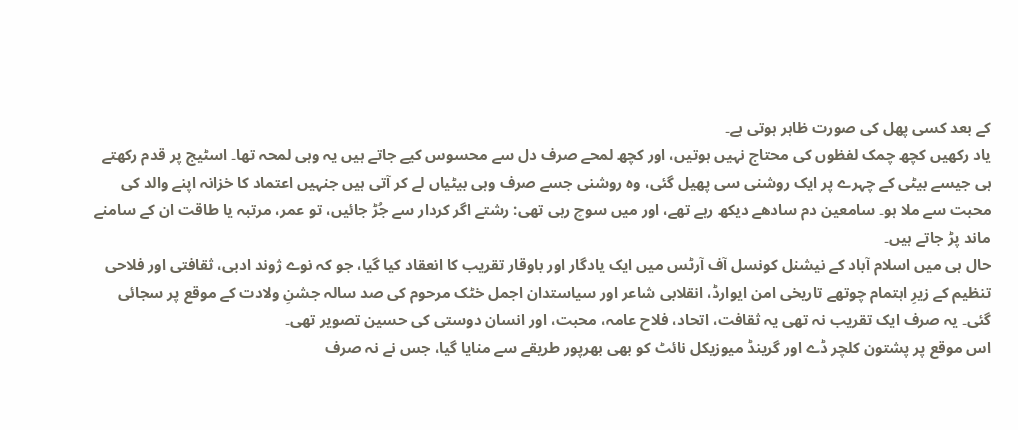کے بعد کسی پھل کی صورت ظاہر ہوتی ہے۔
یاد رکھیں کچھ چمک لفظوں کی محتاج نہیں ہوتیں، اور کچھ لمحے صرف دل سے محسوس کیے جاتے ہیں یہ وہی لمحہ تھا۔ اسٹیج پر قدم رکھتے ہی جیسے بیٹی کے چہرے پر ایک روشنی سی پھیل گئی، وہ روشنی جسے صرف وہی بیٹیاں لے کر آتی ہیں جنہیں اعتماد کا خزانہ اپنے والد کی محبت سے ملا ہو۔ سامعین دم سادھے دیکھ رہے تھے، اور میں سوچ رہی تھی: رشتے اگر کردار سے جُڑ جائیں، تو عمر، مرتبہ یا طاقت ان کے سامنے ماند پڑ جاتے ہیں۔
حال ہی میں اسلام آباد کے نیشنل کونسل آف آرٹس میں ایک یادگار اور باوقار تقریب کا انعقاد کیا گیا، جو کہ نوے ژوند ادبی، ثقافتی اور فلاحی تنظیم کے زیرِ اہتمام چوتھے تاریخی امن ایوارڈ، انقلابی شاعر اور سیاستدان اجمل خٹک مرحوم کی صد سالہ جشنِ ولادت کے موقع پر سجائی گئی۔ یہ صرف ایک تقریب نہ تھی یہ ثقافت، اتحاد، فلاح عامہ، محبت، اور انسان دوستی کی حسین تصویر تھی۔
اس موقع پر پشتون کلچر ڈے اور گرینڈ میوزیکل نائٹ کو بھی بھرپور طریقے سے منایا گیا، جس نے نہ صرف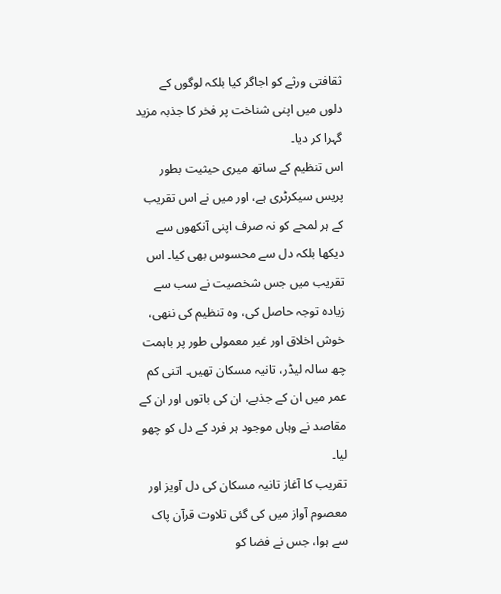ثقافتی ورثے کو اجاگر کیا بلکہ لوگوں کے دلوں میں اپنی شناخت پر فخر کا جذبہ مزید گہرا کر دیا۔
اس تنظیم کے ساتھ میری حیثیت بطور پریس سیکرٹری ہے، اور میں نے اس تقریب کے ہر لمحے کو نہ صرف اپنی آنکھوں سے دیکھا بلکہ دل سے محسوس بھی کیا۔ اس تقریب میں جس شخصیت نے سب سے زیادہ توجہ حاصل کی، وہ تنظیم کی ننھی، خوش اخلاق اور غیر معمولی طور پر باہمت چھ سالہ لیڈر، تانیہ مسکان تھیں۔ اتنی کم عمر میں ان کے جذبے، ان کی باتوں اور ان کے مقاصد نے وہاں موجود ہر فرد کے دل کو چھو لیا۔
تقریب کا آغاز تانیہ مسکان کی دل آویز اور معصوم آواز میں کی گئی تلاوت قرآن پاک سے ہوا، جس نے فضا کو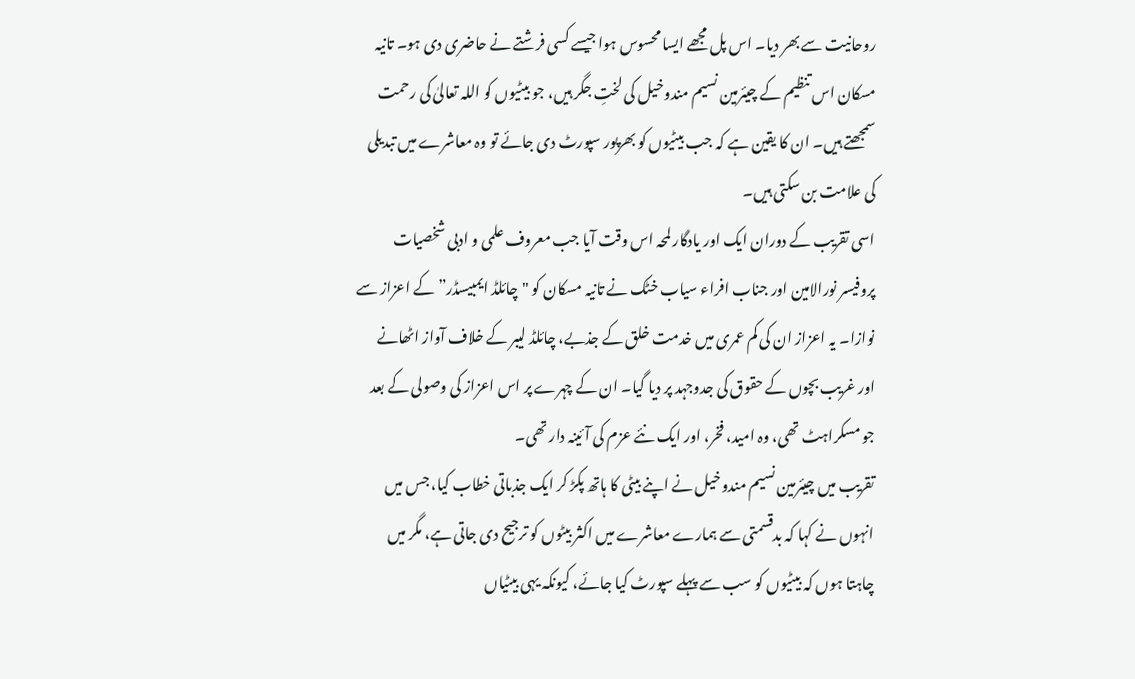روحانیت سے بھر دیا۔ اس پل مجھے ایسا محسوس ہوا جیسے کسی فرشتے نے حاضری دی ہو۔ تانیہ مسکان اس تنظیم کے چیئرمین نسیم مندوخیل کی لختِ جگر ہیں، جو بیٹیوں کو اللہ تعالیٰ کی رحمت سمجھتے ہیں۔ ان کا یقین ہے کہ جب بیٹیوں کو بھرپور سپورٹ دی جائے تو وہ معاشرے میں تبدیلی کی علامت بن سکتی ہیں۔
اسی تقریب کے دوران ایک اور یادگار لمحہ اس وقت آیا جب معروف علمی و ادبی شخصیات پروفیسر نورالامین اور جناب افراء سیاب خٹک نے تانیہ مسکان کو "چائلڈ ایمبیسڈر” کے اعزاز سے نوازا۔ یہ اعزاز ان کی کم عمری میں خدمت خلق کے جذبے، چائلڈ لیبر کے خلاف آواز اٹھانے اور غریب بچوں کے حقوق کی جدوجہد پر دیا گیا۔ ان کے چہرے پر اس اعزاز کی وصولی کے بعد جو مسکراہٹ تھی، وہ امید، فخر، اور ایک نئے عزم کی آئینہ دار تھی۔
تقریب میں چیئرمین نسیم مندوخیل نے اپنے بیٹی کا ہاتھ پکڑ کر ایک جذباتی خطاب کیا، جس میں انہوں نے کہا کہ بدقسمتی سے ہمارے معاشرے میں اکثر بیٹوں کو ترجیح دی جاتی ہے، مگر میں چاہتا ہوں کہ بیٹیوں کو سب سے پہلے سپورٹ کیا جائے، کیونکہ یہی بیٹیاں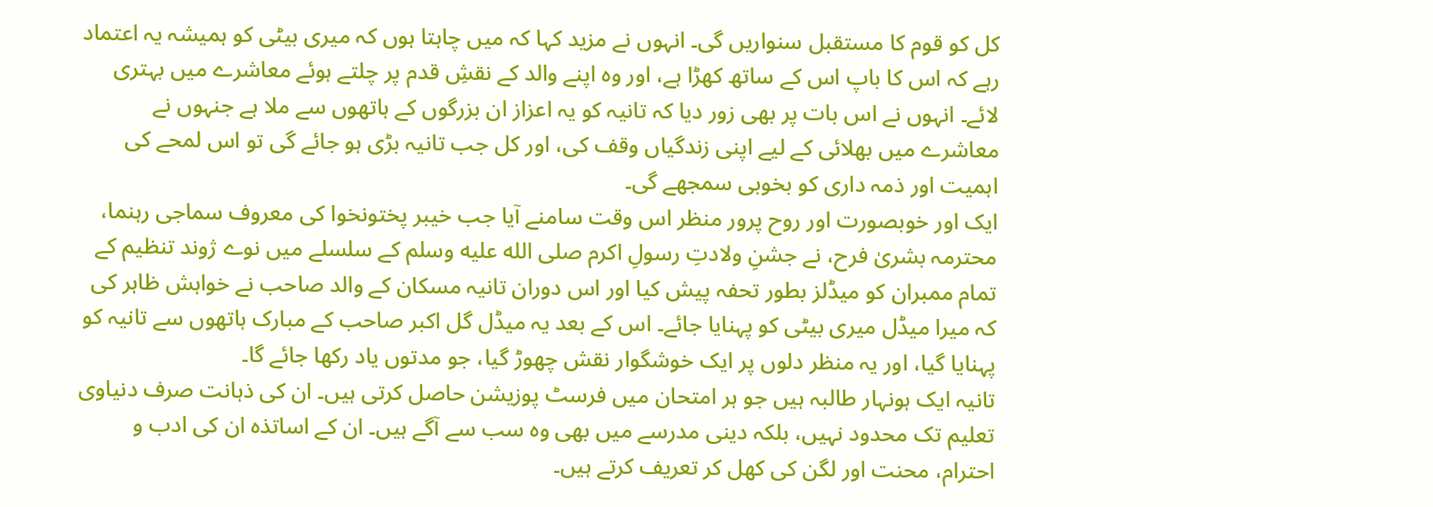کل کو قوم کا مستقبل سنواریں گی۔ انہوں نے مزید کہا کہ میں چاہتا ہوں کہ میری بیٹی کو ہمیشہ یہ اعتماد رہے کہ اس کا باپ اس کے ساتھ کھڑا ہے، اور وہ اپنے والد کے نقشِ قدم پر چلتے ہوئے معاشرے میں بہتری لائے۔ انہوں نے اس بات پر بھی زور دیا کہ تانیہ کو یہ اعزاز ان بزرگوں کے ہاتھوں سے ملا ہے جنہوں نے معاشرے میں بھلائی کے لیے اپنی زندگیاں وقف کی، اور کل جب تانیہ بڑی ہو جائے گی تو اس لمحے کی اہمیت اور ذمہ داری کو بخوبی سمجھے گی۔
ایک اور خوبصورت اور روح پرور منظر اس وقت سامنے آیا جب خیبر پختونخوا کی معروف سماجی رہنما، محترمہ بشریٰ فرح، نے جشنِ ولادتِ رسولِ اکرم صلى الله عليه وسلم کے سلسلے میں نوے ژوند تنظیم کے تمام ممبران کو میڈلز بطور تحفہ پیش کیا اور اس دوران تانیہ مسکان کے والد صاحب نے خواہش ظاہر کی کہ میرا میڈل میری بیٹی کو پہنایا جائے۔ اس کے بعد یہ میڈل گل اکبر صاحب کے مبارک ہاتھوں سے تانیہ کو پہنایا گیا، اور یہ منظر دلوں پر ایک خوشگوار نقش چھوڑ گیا، جو مدتوں یاد رکھا جائے گا۔
تانیہ ایک ہونہار طالبہ ہیں جو ہر امتحان میں فرسٹ پوزیشن حاصل کرتی ہیں۔ ان کی ذہانت صرف دنیاوی تعلیم تک محدود نہیں، بلکہ دینی مدرسے میں بھی وہ سب سے آگے ہیں۔ ان کے اساتذہ ان کی ادب و احترام، محنت اور لگن کی کھل کر تعریف کرتے ہیں۔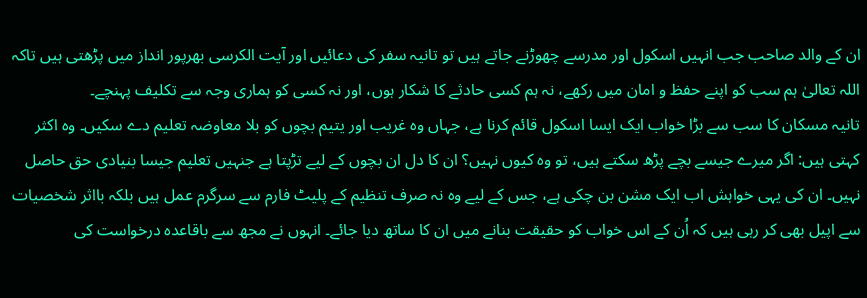ان کے والد صاحب جب انہیں اسکول اور مدرسے چھوڑنے جاتے ہیں تو تانیہ سفر کی دعائیں اور آیت الکرسی بھرپور انداز میں پڑھتی ہیں تاکہ اللہ تعالیٰ ہم سب کو اپنے حفظ و امان میں رکھے، نہ ہم کسی حادثے کا شکار ہوں، اور نہ کسی کو ہماری وجہ سے تکلیف پہنچے۔
تانیہ مسکان کا سب سے بڑا خواب ایک ایسا اسکول قائم کرنا ہے، جہاں وہ غریب اور یتیم بچوں کو بلا معاوضہ تعلیم دے سکیں۔ وہ اکثر کہتی ہیں: اگر میرے جیسے بچے پڑھ سکتے ہیں، تو وہ کیوں نہیں؟ ان کا دل ان بچوں کے لیے تڑپتا ہے جنہیں تعلیم جیسا بنیادی حق حاصل نہیں۔ ان کی یہی خواہش اب ایک مشن بن چکی ہے، جس کے لیے وہ نہ صرف تنظیم کے پلیٹ فارم سے سرگرم عمل ہیں بلکہ بااثر شخصیات سے اپیل بھی کر رہی ہیں کہ اُن کے اس خواب کو حقیقت بنانے میں ان کا ساتھ دیا جائے۔ انہوں نے مجھ سے باقاعدہ درخواست کی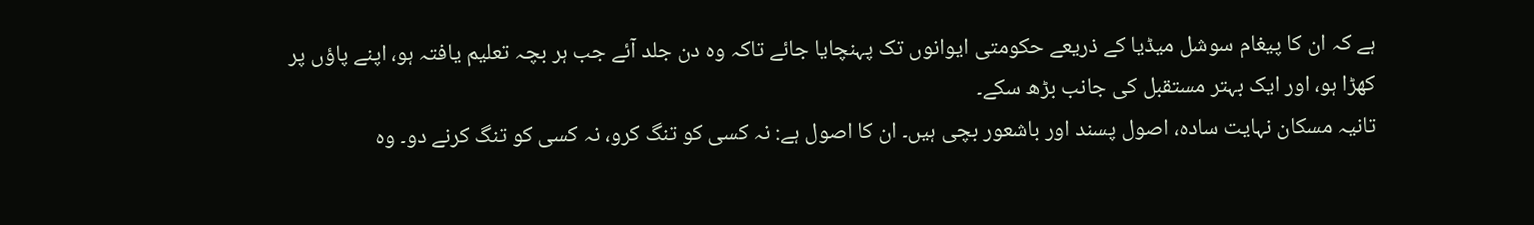ہے کہ ان کا پیغام سوشل میڈیا کے ذریعے حکومتی ایوانوں تک پہنچایا جائے تاکہ وہ دن جلد آئے جب ہر بچہ تعلیم یافتہ ہو، اپنے پاؤں پر کھڑا ہو، اور ایک بہتر مستقبل کی جانب بڑھ سکے۔
تانیہ مسکان نہایت سادہ، اصول پسند اور باشعور بچی ہیں۔ ان کا اصول ہے: نہ کسی کو تنگ کرو، نہ کسی کو تنگ کرنے دو۔ وہ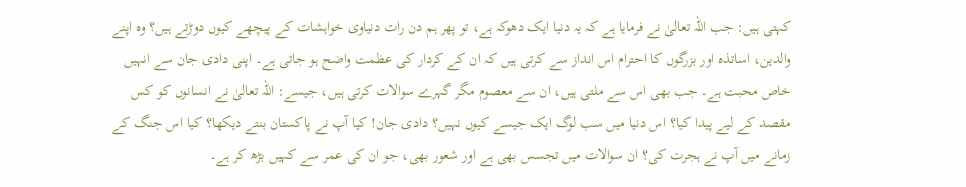کہتی ہیں: جب اللہ تعالیٰ نے فرمایا ہے کہ یہ دنیا ایک دھوکہ ہے، تو پھر ہم دن رات دنیاوی خواہشات کے پیچھے کیوں دوڑتے ہیں؟ وہ اپنے والدین، اساتذہ اور بزرگوں کا احترام اس انداز سے کرتی ہیں کہ ان کے کردار کی عظمت واضح ہو جاتی ہے۔ اپنی دادی جان سے انہیں خاص محبت ہے۔ جب بھی اس سے ملتی ہیں، ان سے معصوم مگر گہرے سوالات کرتی ہیں، جیسے: اللہ تعالیٰ نے انسانوں کو کس مقصد کے لیے پیدا کیا؟ اس دنیا میں سب لوگ ایک جیسے کیوں نہیں؟ دادی جان! کیا آپ نے پاکستان بنتے دیکھا؟ کیا اس جنگ کے زمانے میں آپ نے ہجرت کی؟ ان سوالات میں تجسس بھی ہے اور شعور بھی، جو ان کی عمر سے کہیں بڑھ کر ہے۔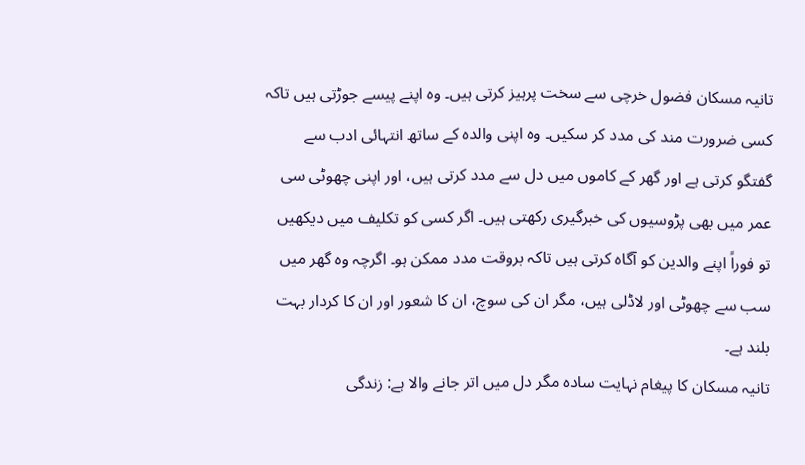تانیہ مسکان فضول خرچی سے سخت پرہیز کرتی ہیں۔ وہ اپنے پیسے جوڑتی ہیں تاکہ کسی ضرورت مند کی مدد کر سکیں۔ وہ اپنی والدہ کے ساتھ انتہائی ادب سے گفتگو کرتی ہے اور گھر کے کاموں میں دل سے مدد کرتی ہیں، اور اپنی چھوٹی سی عمر میں بھی پڑوسیوں کی خبرگیری رکھتی ہیں۔ اگر کسی کو تکلیف میں دیکھیں تو فوراً اپنے والدین کو آگاہ کرتی ہیں تاکہ بروقت مدد ممکن ہو۔ اگرچہ وہ گھر میں سب سے چھوٹی اور لاڈلی ہیں، مگر ان کی سوچ، ان کا شعور اور ان کا کردار بہت بلند ہے۔
تانیہ مسکان کا پیغام نہایت سادہ مگر دل میں اتر جانے والا ہے: زندگی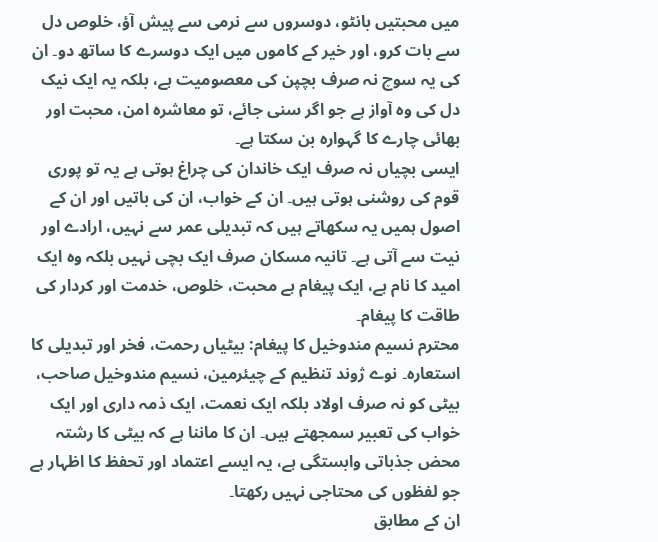میں محبتیں بانٹو، دوسروں سے نرمی سے پیش آؤ، خلوص دل سے بات کرو، اور خیر کے کاموں میں ایک دوسرے کا ساتھ دو۔ ان کی یہ سوچ نہ صرف بچپن کی معصومیت ہے، بلکہ یہ ایک نیک دل کی وہ آواز ہے جو اگر سنی جائے، تو معاشرہ امن، محبت اور بھائی چارے کا گہوارہ بن سکتا ہے۔
ایسی بچیاں نہ صرف ایک خاندان کی چراغ ہوتی ہے یہ تو پوری قوم کی روشنی ہوتی ہیں۔ ان کے خواب، ان کی باتیں اور ان کے اصول ہمیں یہ سکھاتے ہیں کہ تبدیلی عمر سے نہیں، ارادے اور نیت سے آتی ہے۔ تانیہ مسکان صرف ایک بچی نہیں بلکہ وہ ایک امید کا نام ہے، ایک پیغام ہے محبت، خلوص، خدمت اور کردار کی طاقت کا پیغام۔
محترم نسیم مندوخیل کا پیغام: بیٹیاں رحمت، فخر اور تبدیلی کا استعارہ۔ نوے ژوند تنظیم کے چیئرمین، نسیم مندوخیل صاحب، بیٹی کو نہ صرف اولاد بلکہ ایک نعمت، ایک ذمہ داری اور ایک خواب کی تعبیر سمجھتے ہیں۔ ان کا ماننا ہے کہ بیٹی کا رشتہ محض جذباتی وابستگی ہے، یہ ایسے اعتماد اور تحفظ کا اظہار ہے جو لفظوں کی محتاجی نہیں رکھتا۔
ان کے مطابق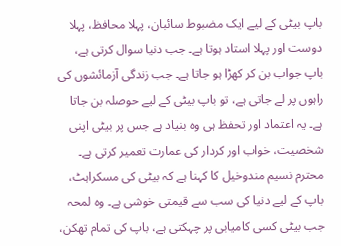باپ بیٹی کے لیے ایک مضبوط سائبان، پہلا محافظ، پہلا دوست اور پہلا استاد ہوتا ہے۔ جب دنیا سوال کرتی ہے، باپ جواب بن کر کھڑا ہو جاتا ہے۔ جب زندگی آزمائشوں کی راہوں پر لے جاتی ہے، تو باپ بیٹی کے لیے حوصلہ بن جاتا ہے۔ یہ اعتماد اور تحفظ ہی وہ بنیاد ہے جس پر بیٹی اپنی شخصیت، خواب اور کردار کی عمارت تعمیر کرتی ہے۔
محترم نسیم مندوخیل کا کہنا ہے کہ بیٹی کی مسکراہٹ، باپ کے لیے دنیا کی سب سے قیمتی خوشی ہے۔ وہ لمحہ جب بیٹی کسی کامیابی پر چہکتی ہے، باپ کی تمام تھکن،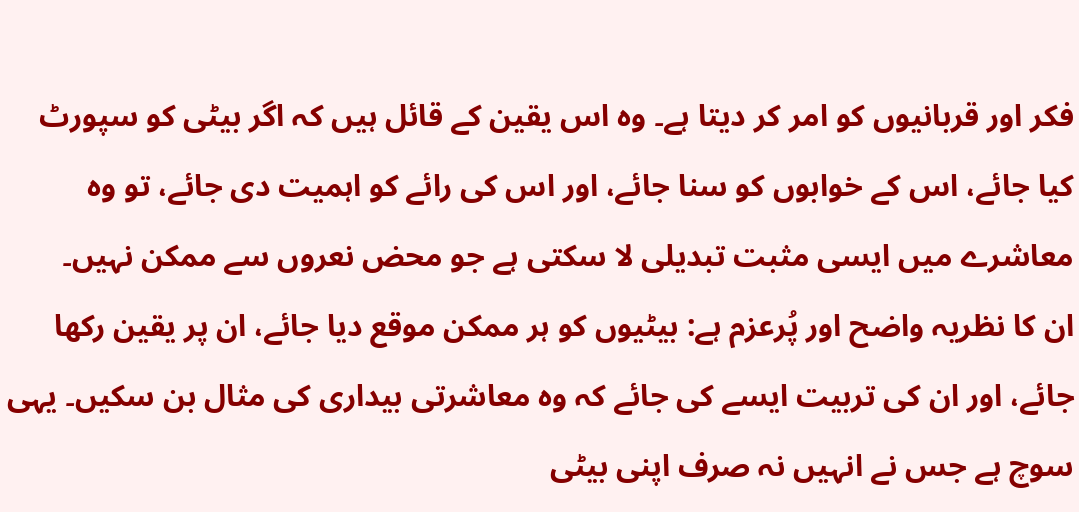فکر اور قربانیوں کو امر کر دیتا ہے۔ وہ اس یقین کے قائل ہیں کہ اگر بیٹی کو سپورٹ کیا جائے، اس کے خوابوں کو سنا جائے، اور اس کی رائے کو اہمیت دی جائے، تو وہ معاشرے میں ایسی مثبت تبدیلی لا سکتی ہے جو محض نعروں سے ممکن نہیں۔
ان کا نظریہ واضح اور پُرعزم ہے: بیٹیوں کو ہر ممکن موقع دیا جائے، ان پر یقین رکھا جائے، اور ان کی تربیت ایسے کی جائے کہ وہ معاشرتی بیداری کی مثال بن سکیں۔ یہی سوچ ہے جس نے انہیں نہ صرف اپنی بیٹی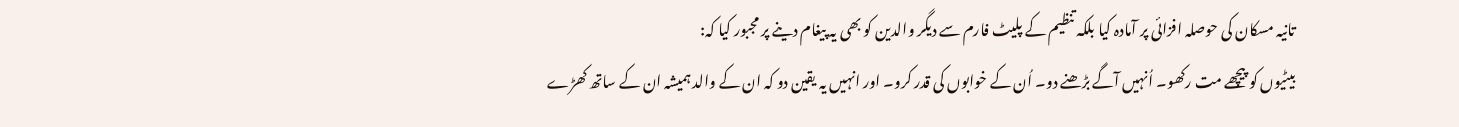تانیہ مسکان کی حوصلہ افزائی پر آمادہ کیا بلکہ تنظیم کے پلیٹ فارم سے دیگر والدین کو بھی یہ پیغام دینے پر مجبور کیا کہ:
بیٹیوں کو پیچھے مت رکھو۔ اُنہیں آگے بڑھنے دو۔ اُن کے خوابوں کی قدر کرو۔ اور انہیں یہ یقین دو کہ ان کے والد ہمیشہ ان کے ساتھ کھڑے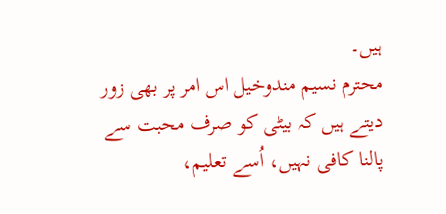ہیں۔
محترم نسیم مندوخیل اس امر پر بھی زور دیتے ہیں کہ بیٹی کو صرف محبت سے پالنا کافی نہیں، اُسے تعلیم،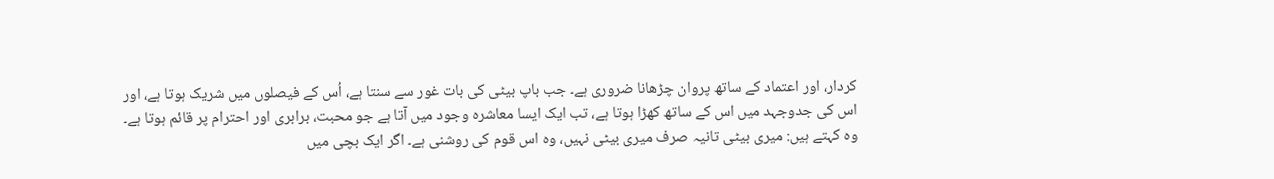کردار، اور اعتماد کے ساتھ پروان چڑھانا ضروری ہے۔ جب باپ بیٹی کی بات غور سے سنتا ہے، اُس کے فیصلوں میں شریک ہوتا ہے، اور اس کی جدوجہد میں اس کے ساتھ کھڑا ہوتا ہے، تب ایک ایسا معاشرہ وجود میں آتا ہے جو محبت، برابری اور احترام پر قائم ہوتا ہے۔
وہ کہتے ہیں: میری بیٹی تانیہ صرف میری بیٹی نہیں، وہ اس قوم کی روشنی ہے۔ اگر ایک بچی میں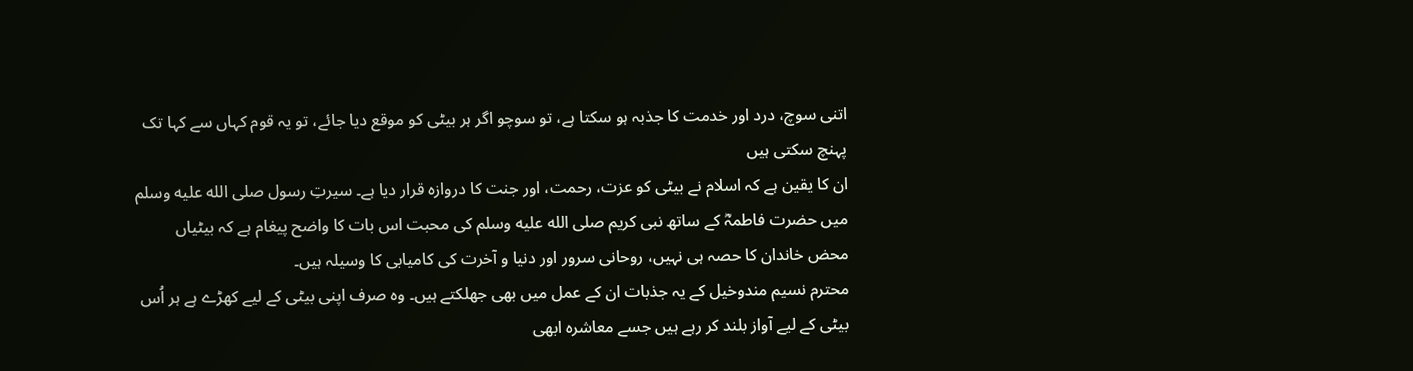اتنی سوچ، درد اور خدمت کا جذبہ ہو سکتا ہے، تو سوچو اگر ہر بیٹی کو موقع دیا جائے، تو یہ قوم کہاں سے کہا تک پہنچ سکتی ہیں
ان کا یقین ہے کہ اسلام نے بیٹی کو عزت، رحمت، اور جنت کا دروازہ قرار دیا ہے۔ سیرتِ رسول صلى الله عليه وسلم میں حضرت فاطمہؓ کے ساتھ نبی کریم صلى الله عليه وسلم کی محبت اس بات کا واضح پیغام ہے کہ بیٹیاں محض خاندان کا حصہ ہی نہیں، روحانی سرور اور دنیا و آخرت کی کامیابی کا وسیلہ ہیں۔
محترم نسیم مندوخیل کے یہ جذبات ان کے عمل میں بھی جھلکتے ہیں۔ وہ صرف اپنی بیٹی کے لیے کھڑے ہے ہر اُس بیٹی کے لیے آواز بلند کر رہے ہیں جسے معاشرہ ابھی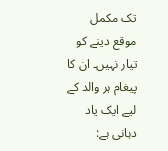تک مکمل موقع دینے کو تیار نہیں۔ ان کا پیغام ہر والد کے لیے ایک یاد دہانی ہے: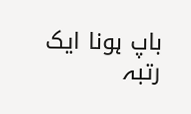باپ ہونا ایک رتبہ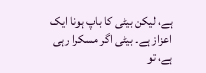ہے، لیکن بیٹی کا باپ ہونا ایک اعزاز ہے۔ بیٹی اگر مسکرا رہی ہے، تو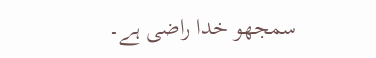سمجھو خدا راضی ہے۔